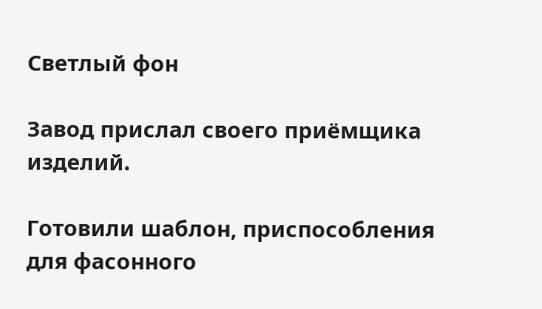Светлый фон

Завод прислал своего приёмщика изделий.

Готовили шаблон, приспособления для фасонного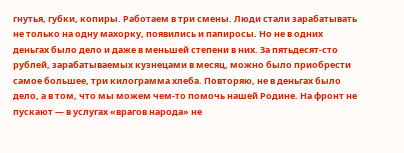гнутья, губки, копиры. Работаем в три смены. Люди стали зарабатывать не только на одну махорку, появились и папиросы. Но не в одних деньгах было дело и даже в меньшей степени в них. За пятьдесят-сто рублей, зарабатываемых кузнецами в месяц, можно было приобрести самое большее, три килограмма хлеба. Повторяю, не в деньгах было дело, а в том, что мы можем чем-то помочь нашей Родине. На фронт не пускают — в услугах «врагов народа» не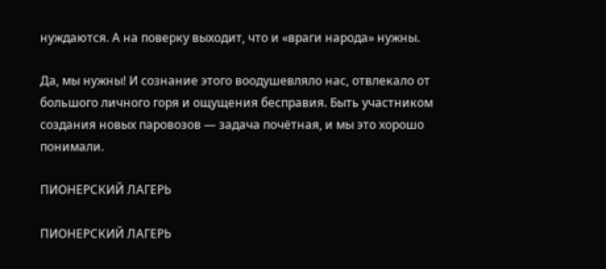нуждаются. А на поверку выходит, что и «враги народа» нужны.

Да, мы нужны! И сознание этого воодушевляло нас, отвлекало от большого личного горя и ощущения бесправия. Быть участником создания новых паровозов — задача почётная, и мы это хорошо понимали.

ПИОНЕРСКИЙ ЛАГЕРЬ

ПИОНЕРСКИЙ ЛАГЕРЬ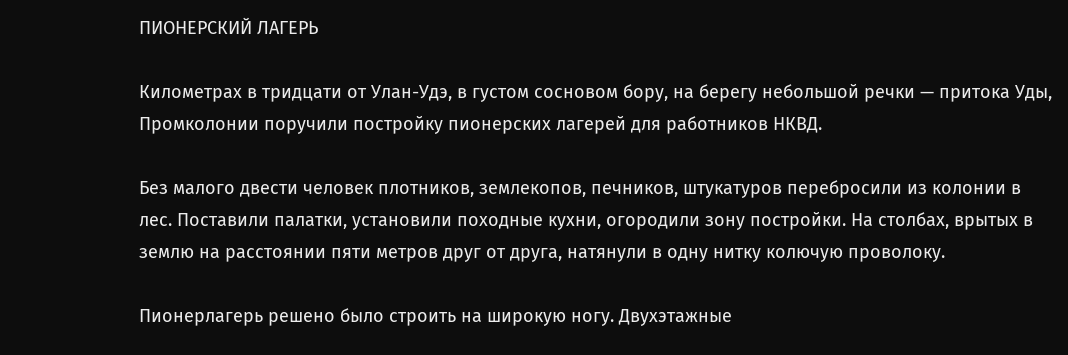ПИОНЕРСКИЙ ЛАГЕРЬ

Километрах в тридцати от Улан-Удэ, в густом сосновом бору, на берегу небольшой речки — притока Уды, Промколонии поручили постройку пионерских лагерей для работников НКВД.

Без малого двести человек плотников, землекопов, печников, штукатуров перебросили из колонии в лес. Поставили палатки, установили походные кухни, огородили зону постройки. На столбах, врытых в землю на расстоянии пяти метров друг от друга, натянули в одну нитку колючую проволоку.

Пионерлагерь решено было строить на широкую ногу. Двухэтажные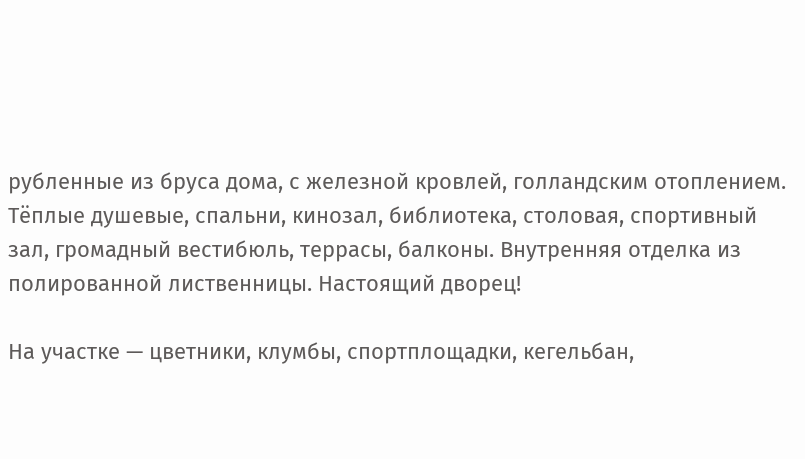рубленные из бруса дома, с железной кровлей, голландским отоплением. Тёплые душевые, спальни, кинозал, библиотека, столовая, спортивный зал, громадный вестибюль, террасы, балконы. Внутренняя отделка из полированной лиственницы. Настоящий дворец!

На участке — цветники, клумбы, спортплощадки, кегельбан,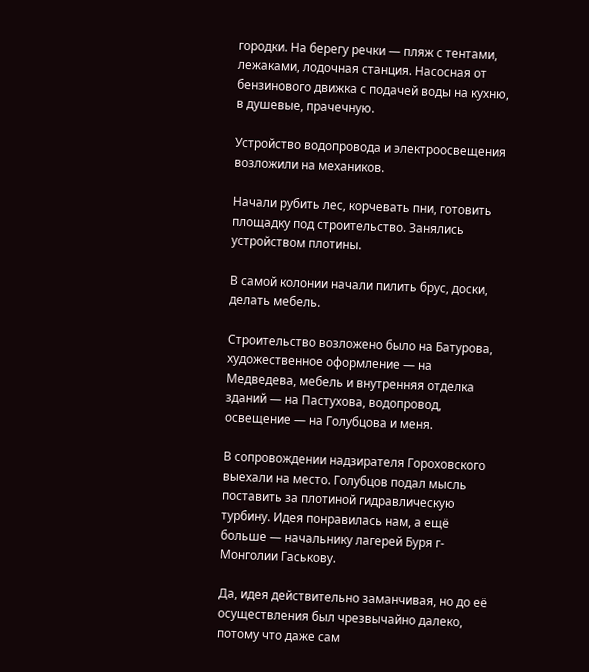городки. На берегу речки — пляж с тентами, лежаками, лодочная станция. Насосная от бензинового движка с подачей воды на кухню, в душевые, прачечную.

Устройство водопровода и электроосвещения возложили на механиков.

Начали рубить лес, корчевать пни, готовить площадку под строительство. Занялись устройством плотины.

В самой колонии начали пилить брус, доски, делать мебель.

Строительство возложено было на Батурова, художественное оформление — на Медведева, мебель и внутренняя отделка зданий — на Пастухова, водопровод, освещение — на Голубцова и меня.

В сопровождении надзирателя Гороховского выехали на место. Голубцов подал мысль поставить за плотиной гидравлическую турбину. Идея понравилась нам, а ещё больше — начальнику лагерей Буря г-Монголии Гаськову.

Да, идея действительно заманчивая, но до её осуществления был чрезвычайно далеко, потому что даже сам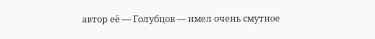автор её — Голубцов — имел очень смутное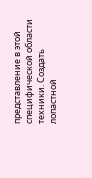представление в этой специфической области техники. Создать лопастной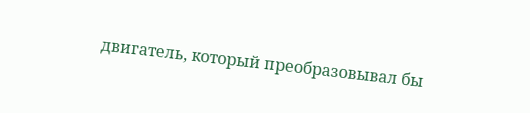двигатель, который преобразовывал бы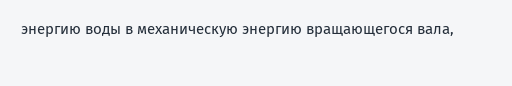энергию воды в механическую энергию вращающегося вала,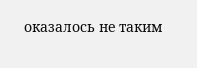оказалось не таким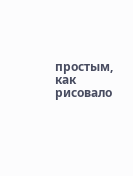простым, как рисовало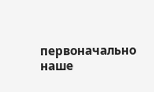первоначально наше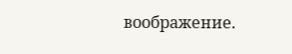воображение.